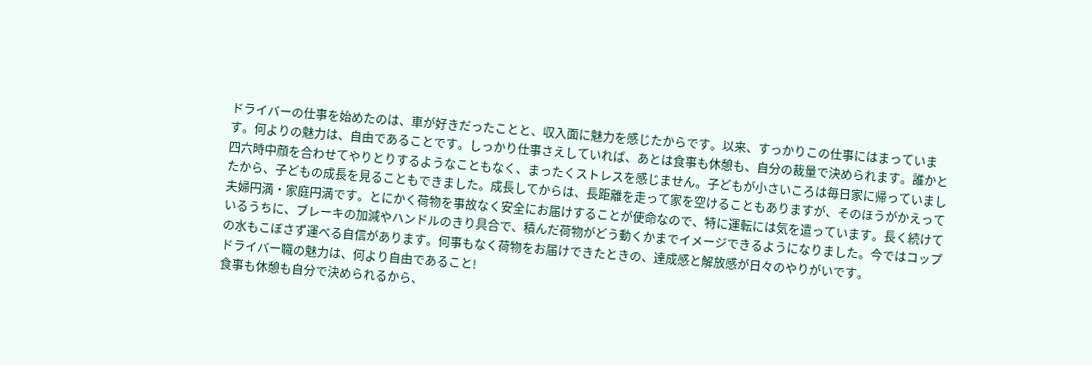ドライバーの仕事を始めたのは、車が好きだったことと、収入面に魅力を感じたからです。以来、すっかりこの仕事にはまっています。何よりの魅力は、自由であることです。しっかり仕事さえしていれば、あとは食事も休憩も、自分の裁量で決められます。誰かと四六時中顔を合わせてやりとりするようなこともなく、まったくストレスを感じません。子どもが小さいころは毎日家に帰っていましたから、子どもの成長を見ることもできました。成長してからは、長距離を走って家を空けることもありますが、そのほうがかえって夫婦円満・家庭円満です。とにかく荷物を事故なく安全にお届けすることが使命なので、特に運転には気を遣っています。長く続けているうちに、ブレーキの加減やハンドルのきり具合で、積んだ荷物がどう動くかまでイメージできるようになりました。今ではコップの水もこぼさず運べる自信があります。何事もなく荷物をお届けできたときの、達成感と解放感が日々のやりがいです。
ドライバー職の魅力は、何より自由であること!
食事も休憩も自分で決められるから、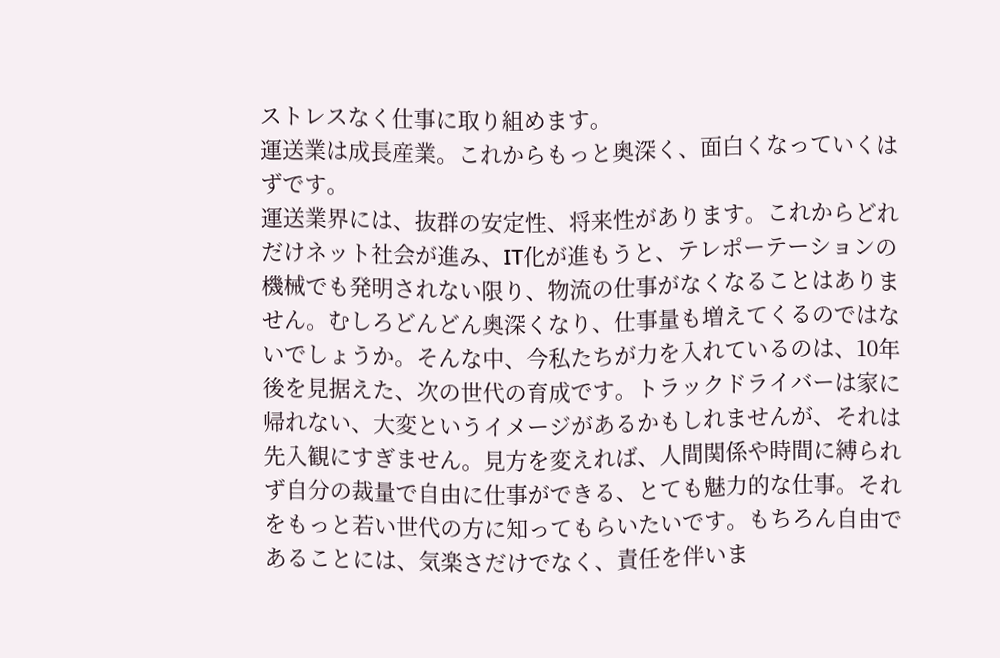ストレスなく仕事に取り組めます。
運送業は成長産業。これからもっと奥深く、面白くなっていくはずです。
運送業界には、抜群の安定性、将来性があります。これからどれだけネット社会が進み、IT化が進もうと、テレポーテーションの機械でも発明されない限り、物流の仕事がなくなることはありません。むしろどんどん奥深くなり、仕事量も増えてくるのではないでしょうか。そんな中、今私たちが力を入れているのは、10年後を見据えた、次の世代の育成です。トラックドライバーは家に帰れない、大変というイメージがあるかもしれませんが、それは先入観にすぎません。見方を変えれば、人間関係や時間に縛られず自分の裁量で自由に仕事ができる、とても魅力的な仕事。それをもっと若い世代の方に知ってもらいたいです。もちろん自由であることには、気楽さだけでなく、責任を伴いま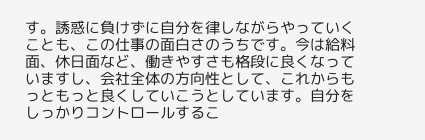す。誘惑に負けずに自分を律しながらやっていくことも、この仕事の面白さのうちです。今は給料面、休日面など、働きやすさも格段に良くなっていますし、会社全体の方向性として、これからもっともっと良くしていこうとしています。自分をしっかりコントロールするこ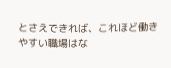とさえできれば、これほど働きやすい職場はな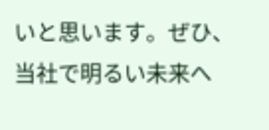いと思います。ぜひ、当社で明るい未来へ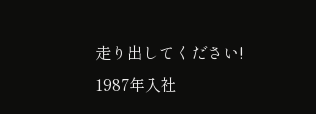走り出してください!
1987年入社